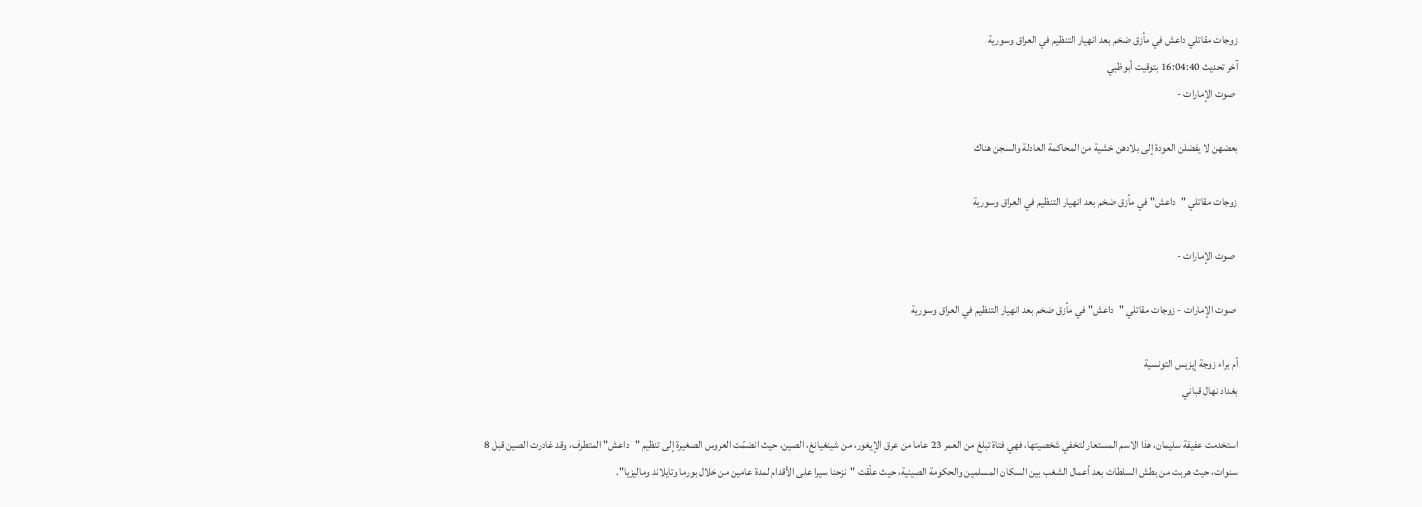زوجات مقاتلي داعش في مأزق ضخم بعد انهيار التنظيم في العراق وسورية
آخر تحديث 16:04:40 بتوقيت أبوظبي
 صوت الإمارات -

بعضهن لا يفضلن العودة إلى بلادهن خشية من المحاكمة العادلة والسجن هناك

زوجات مقاتلي "داعش" في مأزق ضخم بعد انهيار التنظيم في العراق وسورية

 صوت الإمارات -

 صوت الإمارات - زوجات مقاتلي "داعش" في مأزق ضخم بعد انهيار التنظيم في العراق وسورية

أم براء زوجة إيزيس التونسية
بغداد نهال قباني

استخدمت عفيفة سليمان، هذا الاسم المستعار لتخفي شخصيتها، فهي فتاة تبلغ من العمر 23 عاما من عرق الإيغور، من شينغيانغ، الصين، حيث انضمّت العروس الصغيرة إلى تنظيم "داعش" المتطرف، وقد غادرت الصين قبل 8 سنوات، حيث هربت من بطش السلطات بعد أعمال الشغب بين السكان المسلمين والحكومة الصينية، حيث علّقت "نزحنا سيرا على الأقدام لمدة عامين من خلال بورما وتايلاند وماليزيا".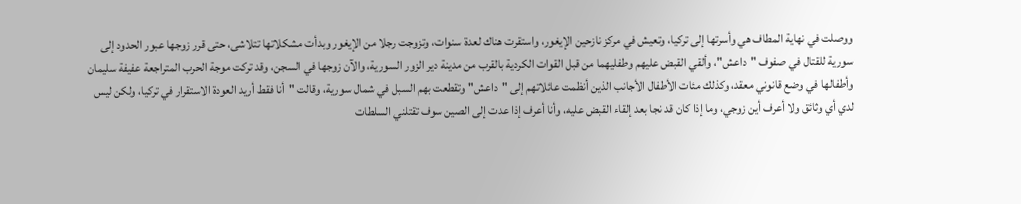ووصلت في نهاية المطاف هي وأسرتها إلى تركيا، وتعيش في مركز نازحين الإيغور، واستقرت هناك لعدة سنوات، وتزوجت رجلا من الإيغور وبدأت مشكلاتها تتلاشى، حتى قرر زوجها عبور الحدود إلى سورية للقتال في صفوف "داعش"، وألقي القبض عليهم وطفليهما من قبل القوات الكردية بالقرب من مدينة دير الزور السورية، والآن زوجها في السجن، وقد تركت موجة الحرب المتراجعة عفيفة سليمان وأطفالها في وضع قانوني معقد، وكذلك مئات الأطفال الأجانب الذين أنظمت عائلاتهم إلى "داعش" وتقطعت بهم السبل في شمال سورية، وقالت "أنا فقط أريد العودة الاستقرار في تركيا، ولكن ليس لدي أي وثائق ولا أعرف أين زوجي، وما إذا كان قد نجا بعد إلقاء القبض عليه، وأنا أعرف إذا عدت إلى الصين سوف تقتلني السلطات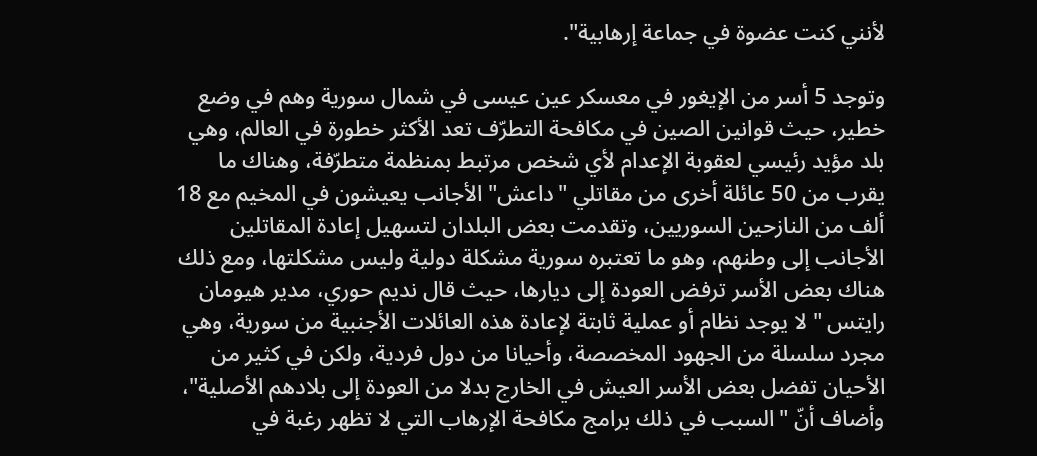لأنني كنت عضوة في جماعة إرهابية".

وتوجد 5 أسر من الإيغور في معسكر عين عيسى في شمال سورية وهم في وضع خطير، حيث قوانين الصين في مكافحة التطرّف تعد الأكثر خطورة في العالم، وهي بلد مؤيد رئيسي لعقوبة الإعدام لأي شخص مرتبط بمنظمة متطرّفة، وهناك ما يقرب من 50 عائلة أخرى من مقاتلي "داعش" الأجانب يعيشون في المخيم مع 18 ألف من النازحين السوريين، وتقدمت بعض البلدان لتسهيل إعادة المقاتلين الأجانب إلى وطنهم، وهو ما تعتبره سورية مشكلة دولية وليس مشكلتها، ومع ذلك هناك بعض الأسر ترفض العودة إلى ديارها، حيث قال نديم حوري، مدير هيومان رايتس " لا يوجد نظام أو عملية ثابتة لإعادة هذه العائلات الأجنبية من سورية، وهي مجرد سلسلة من الجهود المخصصة، وأحيانا من دول فردية، ولكن في كثير من الأحيان تفضل بعض الأسر العيش في الخارج بدلا من العودة إلى بلادهم الأصلية"، وأضاف أنّ "السبب في ذلك برامج مكافحة الإرهاب التي لا تظهر رغبة في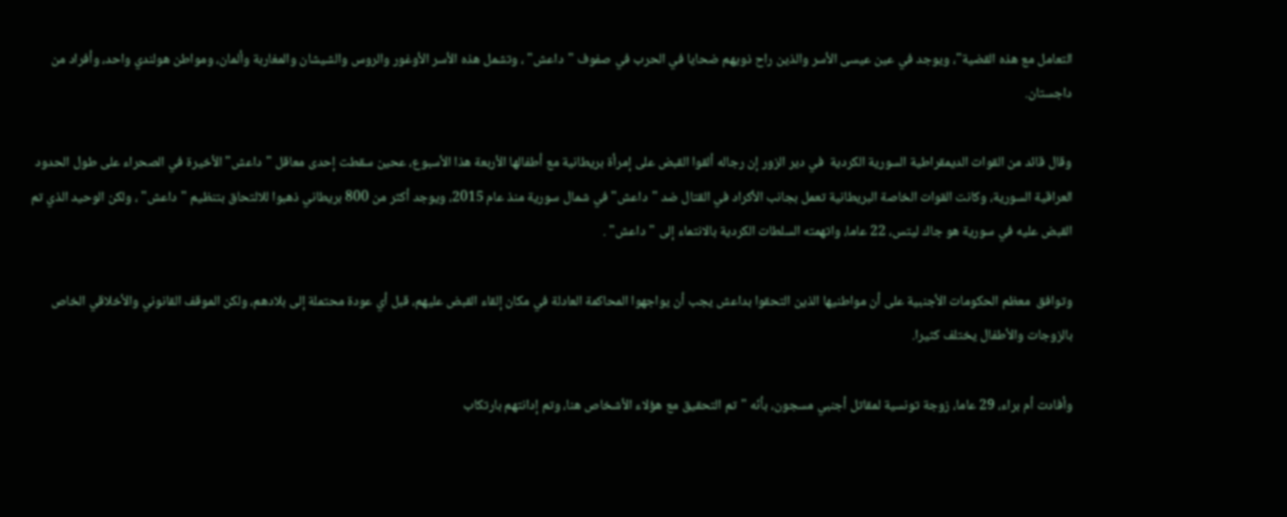التعامل مع هذه القضية"، ويوجد في عين عيسى الأسر والذين راح ذويهم ضحايا في الحرب في صفوف "داعش" ، وتشمل هذه الأسر الأوغور والروس والشيشان والمغاربة وألمان، ومواطن هولندي واحد، وأفراد من داجستان.

وقال قائد من القوات الديمقراطية السورية الكردية  في دير الزور إن رجاله ألقوا القبض على إمرأة بريطانية مع أطفالها الأربعة هذا الأسبوع، عحين سقطت إحدى معاقل "داعش" الأخيرة في الصحراء على طول الحدود العراقية السورية، وكانت القوات الخاصة البريطانية تعمل بجانب الأكراد في القتال ضد "داعش" في شمال سورية منذ عام 2015، ويوجد أكثر من 800 بريطاني ذهبوا للالتحاق بتنظيم "داعش" ، ولكن الوحيد الذي تم القبض عليه في سورية هو جاك ليتس، 22 عاما، واتهمته السلطات الكردية بالانتماء إلى "داعش" .

وتوافق  معظم الحكومات الأجنبية على أن مواطنيها الذين التحقوا بداعش يجب أن يواجهوا المحاكمة العادلة في مكان إلقاء القبض عليهم، قبل أي عودة محتملة إلى بلادهم، ولكن الموقف القانوني والأخلاقي الخاص بالزوجات والأطفال يختلف كثيرا.

وأفادت أم براء، 29 عاما، زوجة تونسية لمقاتل أجنبي مسجون، بأنّه "تم التحقيق مع هؤلاء الأشخاص هنا، وتم إدانتهم بارتكاب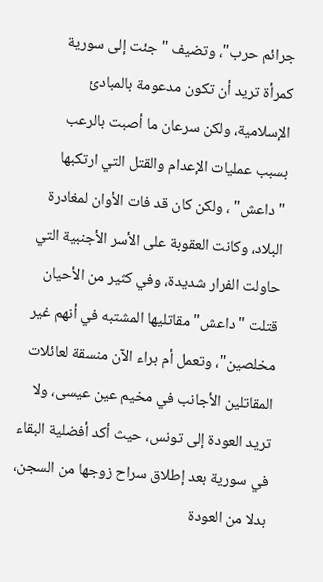جرائم حرب"، وتضيف " جئت إلى سورية كمرأة تريد أن تكون مدعومة بالمبادئ الإسلامية، ولكن سرعان ما أصبت بالرعب بسبب عمليات الإعدام والقتل التي ارتكبها "داعش" ، ولكن كان قد فات الأوان لمغادرة البلاد، وكانت العقوبة على الأسر الأجنبية التي حاولت الفرار شديدة، وفي كثير من الأحيان قتلت "داعش" مقاتليها المشتبه في أنهم غير مخلصين"، وتعمل أم براء الآن منسقة لعائلات المقاتلين الأجانب في مخيم عين عيسى، ولا تريد العودة إلى تونس، حيث أكد أفضلية البقاء في سورية بعد إطلاق سراح زوجها من السجن، بدلا من العودة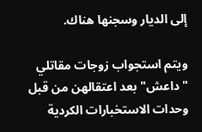إلى الديار وسجنها هناك.

ويتم استجواب زوجات مقاتلي "داعش" بعد اعتقالهن من قبل وحدات الاستخبارات الكردية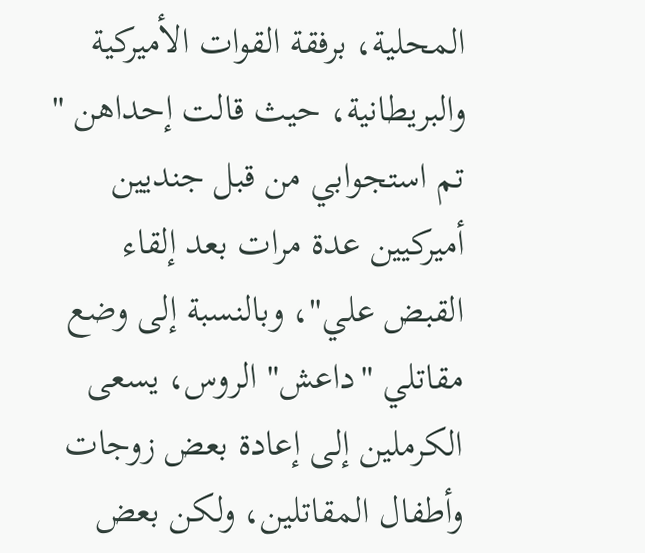المحلية، برفقة القوات الأميركية والبريطانية، حيث قالت إحداهن " تم استجوابي من قبل جنديين أميركيين عدة مرات بعد إلقاء القبض علي"، وبالنسبة إلى وضع مقاتلي "داعش" الروس، يسعى الكرملين إلى إعادة بعض زوجات وأطفال المقاتلين، ولكن بعض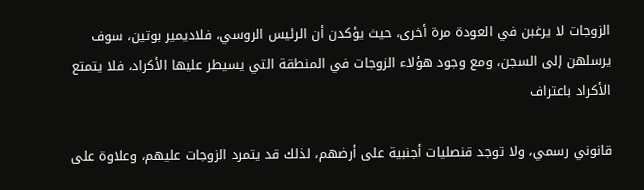الزوجات لا يرغبن في العودة مرة أخرى، حيث يؤكدن أن الرئيس الروسي، فلاديمير بوتين، سوف يرسلهن إلى السجن، ومع وجود هؤلاء الزوجات في المنطقة التي يسيطر عليها الأكراد، فلا يتمتع الأكراد باعتراف

قانوني رسمي، ولا توجد قنصليات أجنبية على أرضهم، لذلك قد يتمرد الزوجات عليهم، وعلاوة على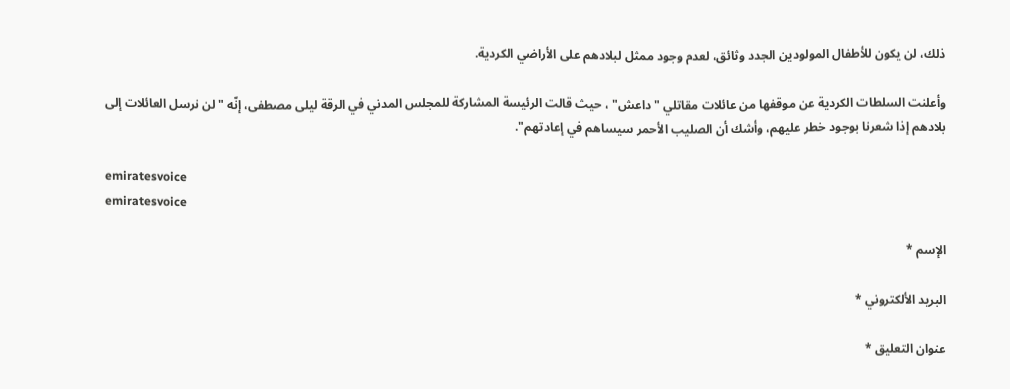ذلك، لن يكون للأطفال المولودين الجدد وثائق، لعدم وجود ممثل لبلادهم على الأراضي الكردية.

وأعلنت السلطات الكردية عن موقفها من عائلات مقاتلي "داعش" ، حيث قالت الرئيسة المشاركة للمجلس المدني في الرقة ليلى مصطفى، إنّه "لن نرسل العائلات إلى بلادهم إذا شعرنا بوجود خطر عليهم، وأشك أن الصليب الأحمر سيساهم في إعادتهم".

emiratesvoice
emiratesvoice

الإسم *

البريد الألكتروني *

عنوان التعليق *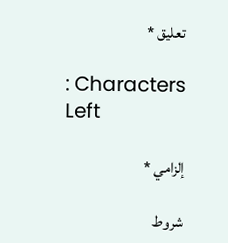تعليق *

: Characters Left

إلزامي *

شروط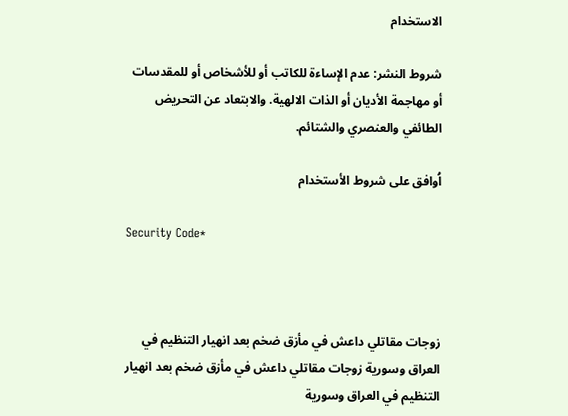الاستخدام

شروط النشر: عدم الإساءة للكاتب أو للأشخاص أو للمقدسات أو مهاجمة الأديان أو الذات الالهية. والابتعاد عن التحريض الطائفي والعنصري والشتائم.

اُوافق على شروط الأستخدام

Security Code*



زوجات مقاتلي داعش في مأزق ضخم بعد انهيار التنظيم في العراق وسورية زوجات مقاتلي داعش في مأزق ضخم بعد انهيار التنظيم في العراق وسورية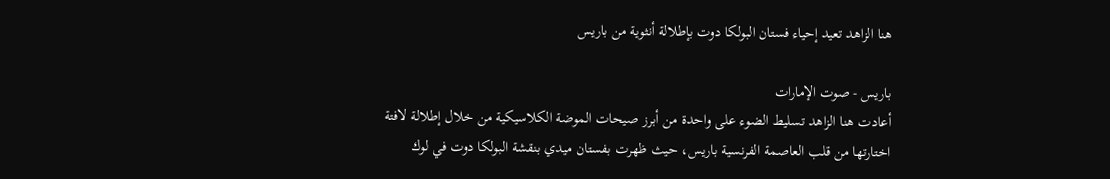هنا الزاهد تعيد إحياء فستان البولكا دوت بإطلالة أنثوية من باريس

باريس - صوت الإمارات
أعادت هنا الزاهد تسليط الضوء على واحدة من أبرز صيحات الموضة الكلاسيكية من خلال إطلالة لافتة اختارتها من قلب العاصمة الفرنسية باريس، حيث ظهرت بفستان ميدي بنقشة البولكا دوت في لوك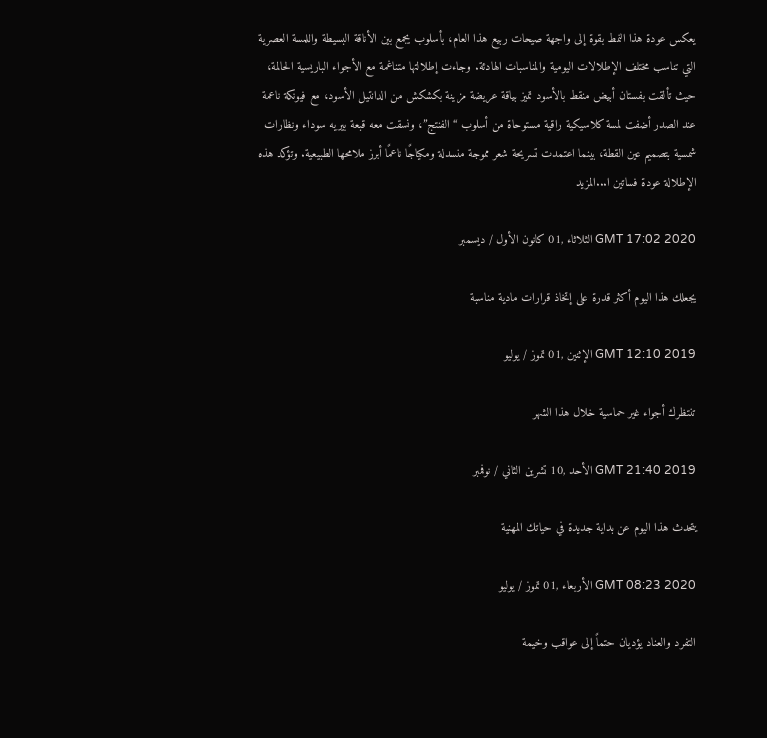يعكس عودة هذا النمط بقوة إلى واجهة صيحات ربيع هذا العام، بأسلوب يجمع بين الأناقة البسيطة واللمسة العصرية التي تناسب مختلف الإطلالات اليومية والمناسبات الهادئة. وجاءت إطلالتها متناغمة مع الأجواء الباريسية الحالمة، حيث تألقت بفستان أبيض منقط بالأسود تميز بياقة عريضة مزينة بكشكش من الدانتيل الأسود، مع فيونكة ناعمة عند الصدر أضفت لمسة كلاسيكية راقية مستوحاة من أسلوب “الفنتج”، ونسقت معه قبعة بيريه سوداء ونظارات شمسية بتصميم عين القطة، بينما اعتمدت تسريحة شعر مموجة منسدلة ومكياجًا ناعمًا أبرز ملامحها الطبيعية. وتؤكد هذه الإطلالة عودة فساتين ا...المزيد

GMT 17:02 2020 الثلاثاء ,01 كانون الأول / ديسمبر

يجعلك هذا اليوم أكثر قدرة على إتخاذ قرارات مادية مناسبة

GMT 12:10 2019 الإثنين ,01 تموز / يوليو

تنتظرك أجواء غير حماسية خلال هذا الشهر

GMT 21:40 2019 الأحد ,10 تشرين الثاني / نوفمبر

يتحدث هذا اليوم عن بداية جديدة في حياتك المهنية

GMT 08:23 2020 الأربعاء ,01 تموز / يوليو

التفرد والعناد يؤديان حتماً إلى عواقب وخيمة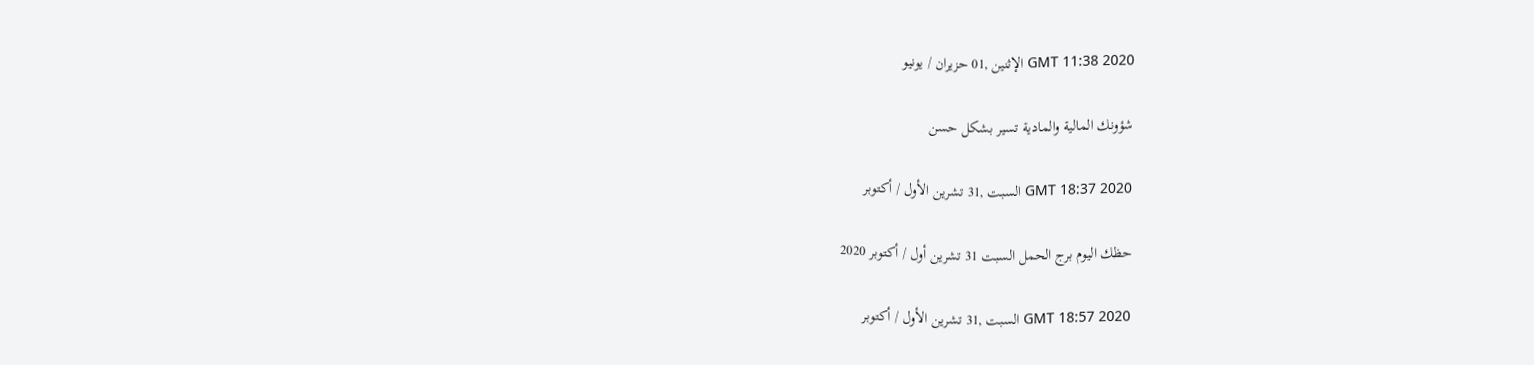GMT 11:38 2020 الإثنين ,01 حزيران / يونيو

شؤونك المالية والمادية تسير بشكل حسن

GMT 18:37 2020 السبت ,31 تشرين الأول / أكتوبر

حظك اليوم برج الحمل السبت 31 تشرين أول / أكتوبر 2020

GMT 18:57 2020 السبت ,31 تشرين الأول / أكتوبر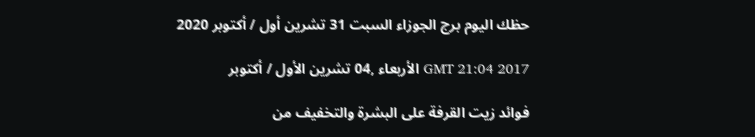حظك اليوم برج الجوزاء السبت 31 تشرين أول / أكتوبر 2020

GMT 21:04 2017 الأربعاء ,04 تشرين الأول / أكتوبر

فوائد زيت القرفة على البشرة والتخفيف من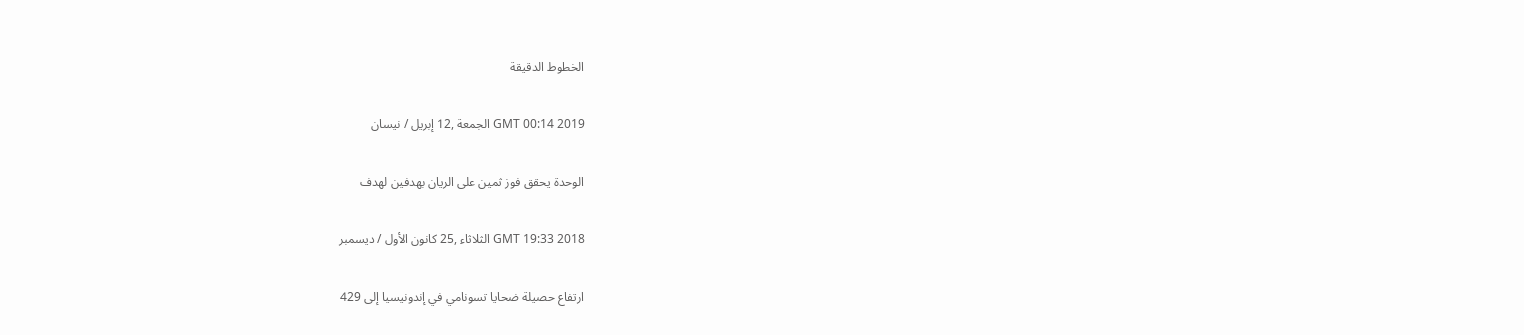الخطوط الدقيقة

GMT 00:14 2019 الجمعة ,12 إبريل / نيسان

الوحدة يحقق فوز ثمين على الريان بهدفين لهدف

GMT 19:33 2018 الثلاثاء ,25 كانون الأول / ديسمبر

ارتفاع حصيلة ضحايا تسونامي في إندونيسيا إلى 429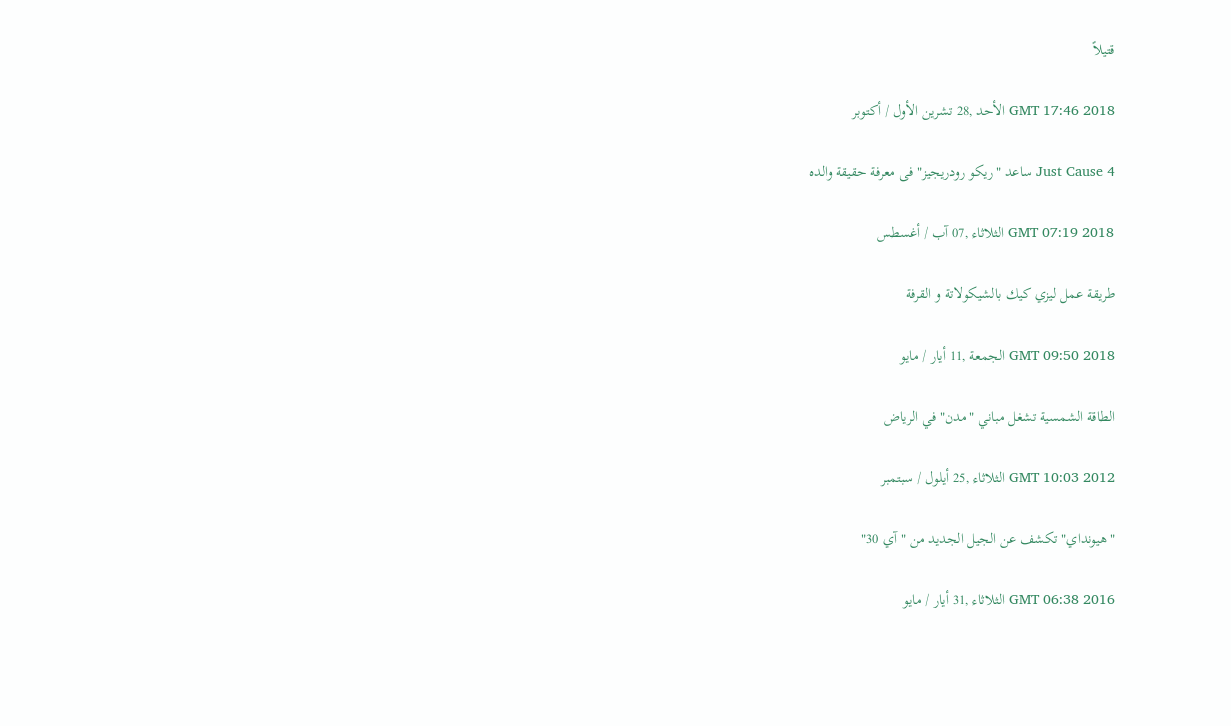قتيلاً

GMT 17:46 2018 الأحد ,28 تشرين الأول / أكتوبر

Just Cause 4 ساعد "ريكو رودريجيز" فى معرفة حقيقة والده

GMT 07:19 2018 الثلاثاء ,07 آب / أغسطس

طريقة عمل ليزي كيك بالشيكولاتة و القرفة

GMT 09:50 2018 الجمعة ,11 أيار / مايو

الطاقة الشمسية تشغل مباني "مدن" في الرياض

GMT 10:03 2012 الثلاثاء ,25 أيلول / سبتمبر

"هيونداي" تكشف عن الجيل الجديد من "آي 30"

GMT 06:38 2016 الثلاثاء ,31 أيار / مايو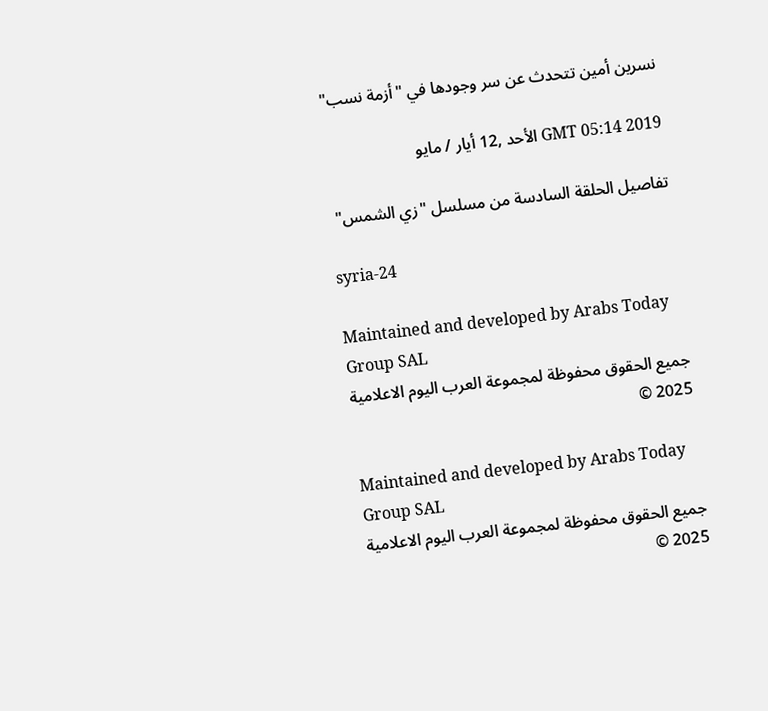نسرين أمين تتحدث عن سر وجودها في "أزمة نسب"

GMT 05:14 2019 الأحد ,12 أيار / مايو

تفاصيل الحلقة السادسة من مسلسل "زي الشمس"

syria-24

Maintained and developed by Arabs Today Group SAL
جميع الحقوق محفوظة لمجموعة العرب اليوم الاعلامية 2025 ©

Maintained and developed by Arabs Today Group SAL
جميع الحقوق محفوظة لمجموعة العرب اليوم الاعلامية 2025 ©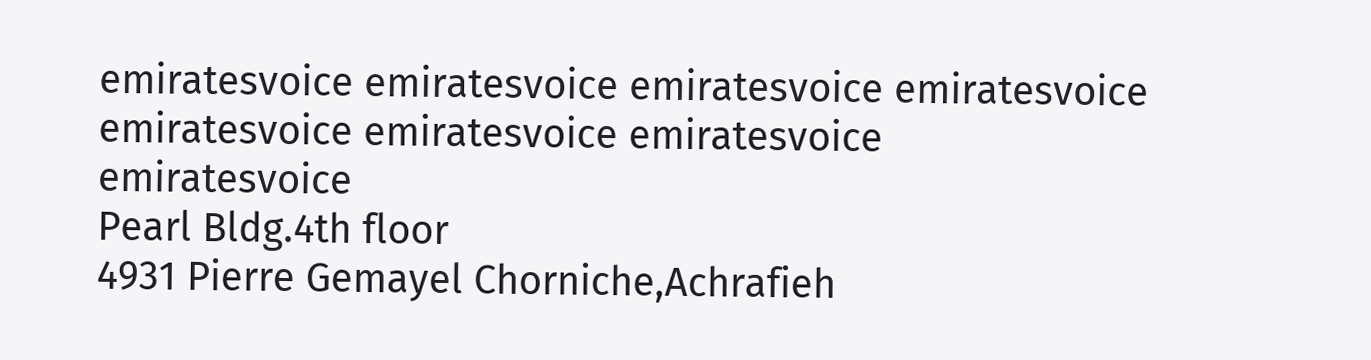emiratesvoice emiratesvoice emiratesvoice emiratesvoice
emiratesvoice emiratesvoice emiratesvoice
emiratesvoice
Pearl Bldg.4th floor
4931 Pierre Gemayel Chorniche,Achrafieh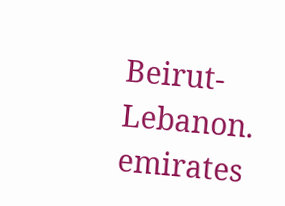Beirut- Lebanon.
emirates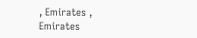, Emirates , Emirates